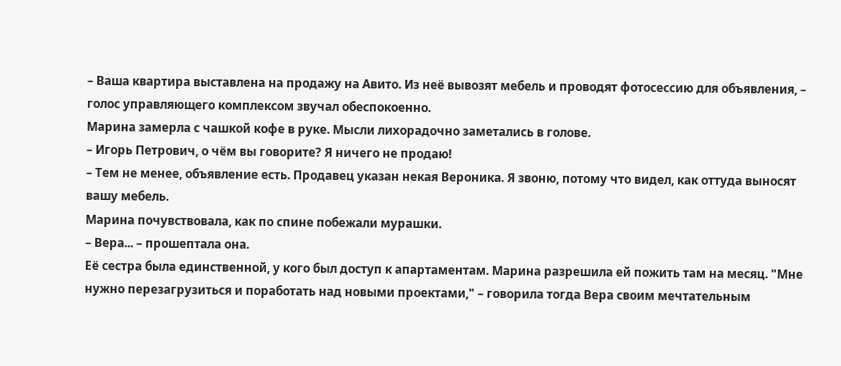– Ваша квартира выставлена на продажу на Авито. Из неё вывозят мебель и проводят фотосессию для объявления, – голос управляющего комплексом звучал обеспокоенно.
Марина замерла с чашкой кофе в руке. Мысли лихорадочно заметались в голове.
– Игорь Петрович, о чём вы говорите? Я ничего не продаю!
– Тем не менее, объявление есть. Продавец указан некая Вероника. Я звоню, потому что видел, как оттуда выносят вашу мебель.
Марина почувствовала, как по спине побежали мурашки.
– Вера... – прошептала она.
Её сестра была единственной, у кого был доступ к апартаментам. Марина разрешила ей пожить там на месяц. "Мне нужно перезагрузиться и поработать над новыми проектами," – говорила тогда Вера своим мечтательным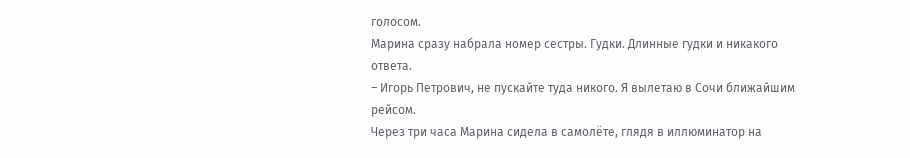голосом.
Марина сразу набрала номер сестры. Гудки. Длинные гудки и никакого ответа.
– Игорь Петрович, не пускайте туда никого. Я вылетаю в Сочи ближайшим рейсом.
Через три часа Марина сидела в самолёте, глядя в иллюминатор на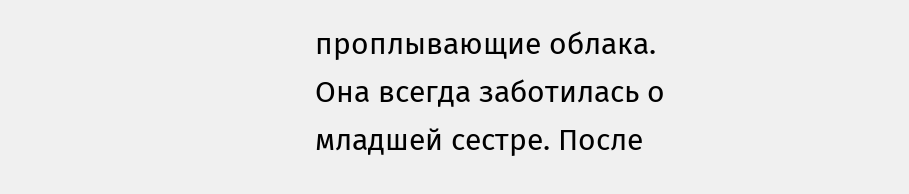проплывающие облака. Она всегда заботилась о младшей сестре. После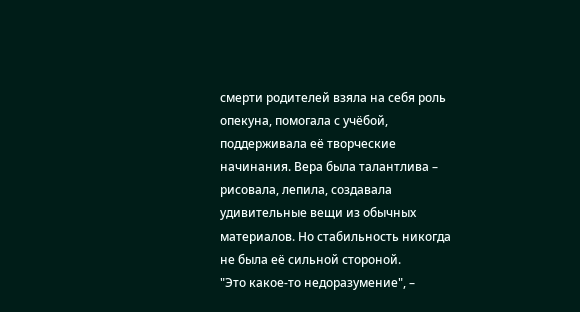смерти родителей взяла на себя роль опекуна, помогала с учёбой, поддерживала её творческие начинания. Вера была талантлива – рисовала, лепила, создавала удивительные вещи из обычных материалов. Но стабильность никогда не была её сильной стороной.
"Это какое-то недоразумение", –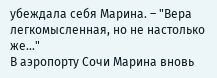убеждала себя Марина. – "Вера легкомысленная, но не настолько же..."
В аэропорту Сочи Марина вновь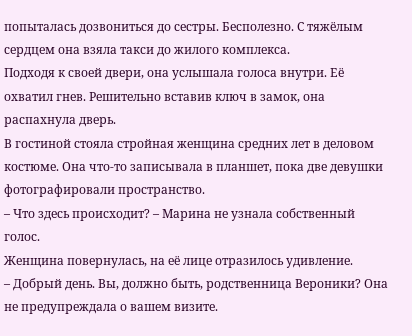попыталась дозвониться до сестры. Бесполезно. С тяжёлым сердцем она взяла такси до жилого комплекса.
Подходя к своей двери, она услышала голоса внутри. Её охватил гнев. Решительно вставив ключ в замок, она распахнула дверь.
В гостиной стояла стройная женщина средних лет в деловом костюме. Она что-то записывала в планшет, пока две девушки фотографировали пространство.
– Что здесь происходит? – Марина не узнала собственный голос.
Женщина повернулась, на её лице отразилось удивление.
– Добрый день. Вы, должно быть, родственница Вероники? Она не предупреждала о вашем визите.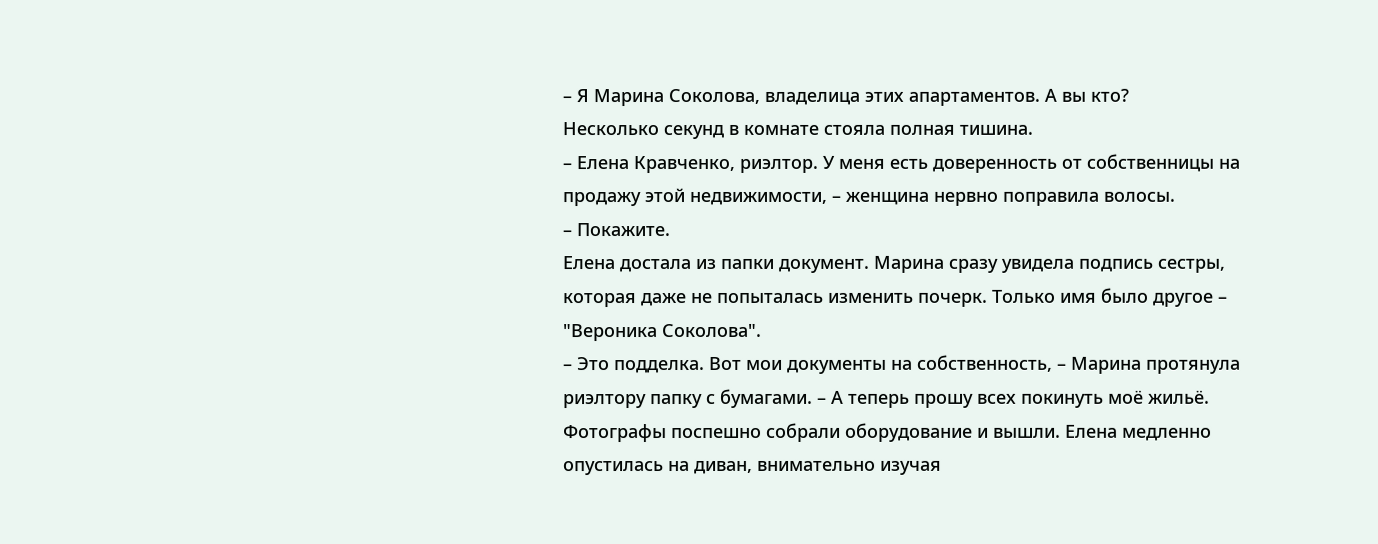– Я Марина Соколова, владелица этих апартаментов. А вы кто?
Несколько секунд в комнате стояла полная тишина.
– Елена Кравченко, риэлтор. У меня есть доверенность от собственницы на продажу этой недвижимости, – женщина нервно поправила волосы.
– Покажите.
Елена достала из папки документ. Марина сразу увидела подпись сестры, которая даже не попыталась изменить почерк. Только имя было другое – "Вероника Соколова".
– Это подделка. Вот мои документы на собственность, – Марина протянула риэлтору папку с бумагами. – А теперь прошу всех покинуть моё жильё.
Фотографы поспешно собрали оборудование и вышли. Елена медленно опустилась на диван, внимательно изучая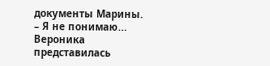документы Марины.
– Я не понимаю... Вероника представилась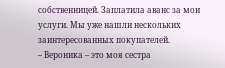собственницей. Заплатила аванс за мои услуги. Мы уже нашли нескольких заинтересованных покупателей.
– Вероника – это моя сестра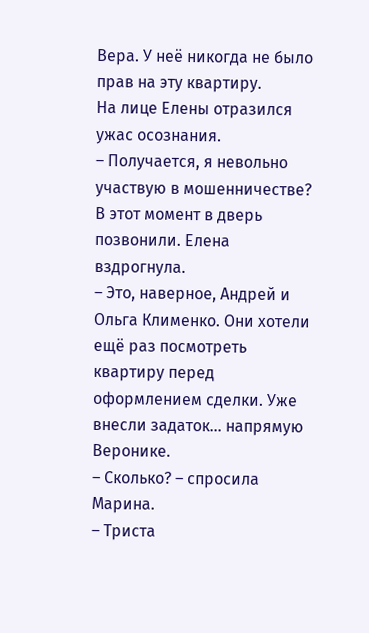Вера. У неё никогда не было прав на эту квартиру.
На лице Елены отразился ужас осознания.
– Получается, я невольно участвую в мошенничестве?
В этот момент в дверь позвонили. Елена вздрогнула.
– Это, наверное, Андрей и Ольга Клименко. Они хотели ещё раз посмотреть квартиру перед оформлением сделки. Уже внесли задаток... напрямую Веронике.
– Сколько? – спросила Марина.
– Триста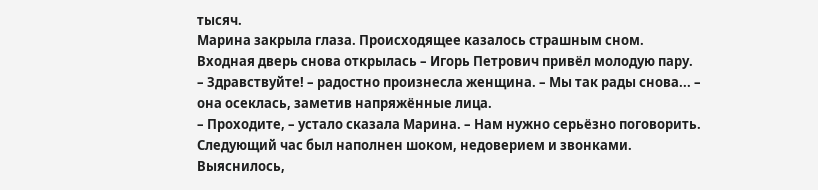тысяч.
Марина закрыла глаза. Происходящее казалось страшным сном.
Входная дверь снова открылась – Игорь Петрович привёл молодую пару.
– Здравствуйте! – радостно произнесла женщина. – Мы так рады снова... – она осеклась, заметив напряжённые лица.
– Проходите, – устало сказала Марина. – Нам нужно серьёзно поговорить.
Следующий час был наполнен шоком, недоверием и звонками. Выяснилось,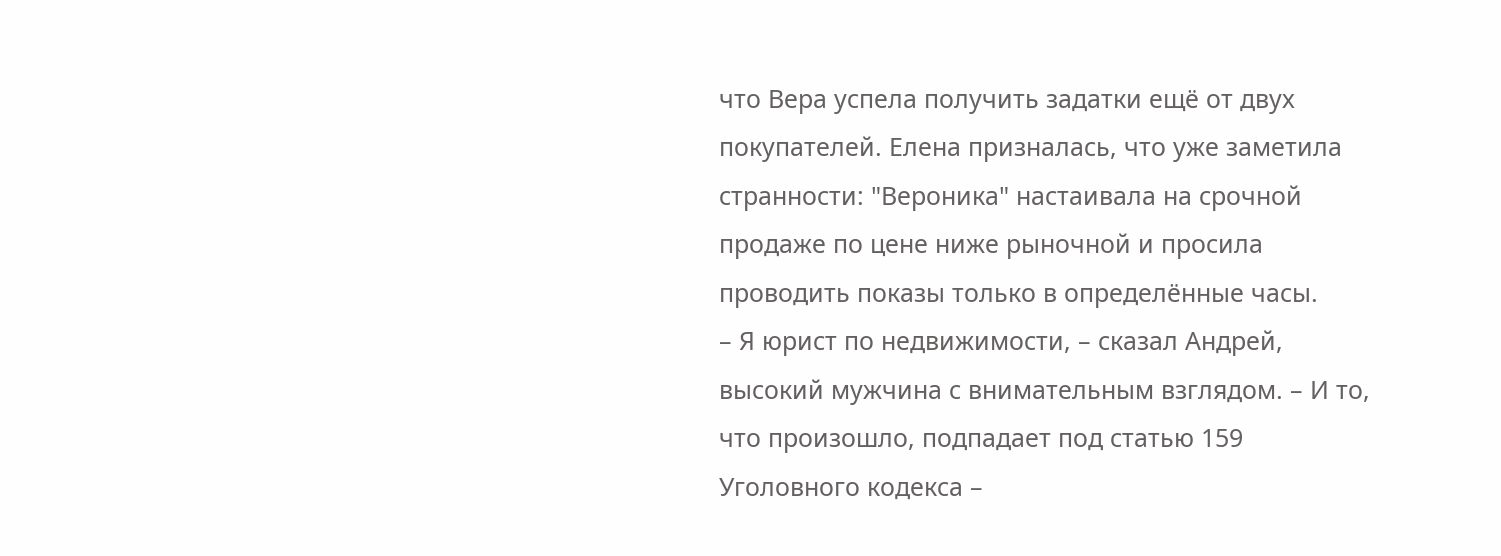что Вера успела получить задатки ещё от двух покупателей. Елена призналась, что уже заметила странности: "Вероника" настаивала на срочной продаже по цене ниже рыночной и просила проводить показы только в определённые часы.
– Я юрист по недвижимости, – сказал Андрей, высокий мужчина с внимательным взглядом. – И то, что произошло, подпадает под статью 159 Уголовного кодекса –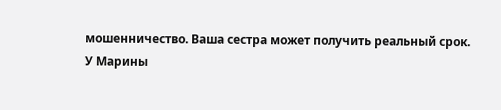мошенничество. Ваша сестра может получить реальный срок.
У Марины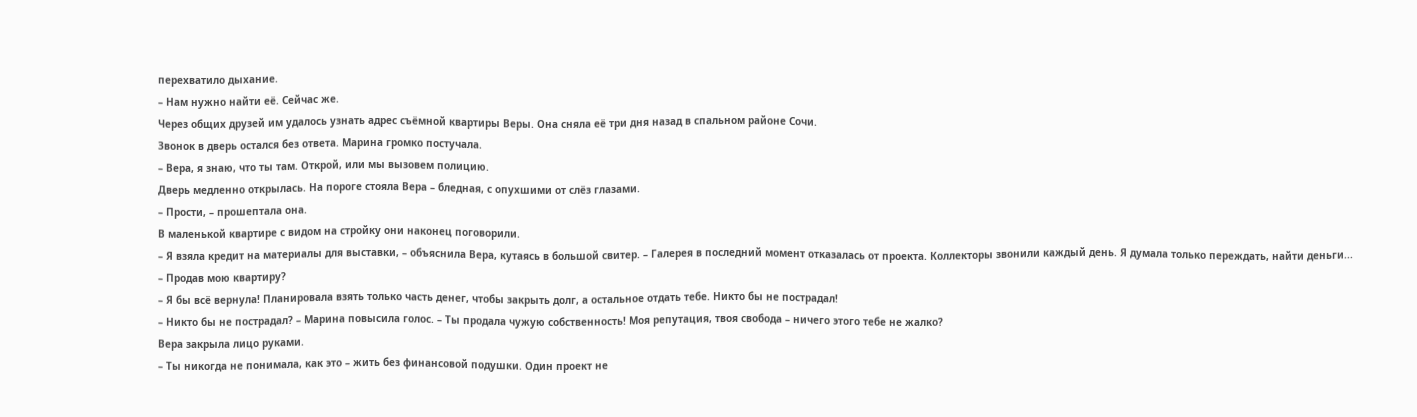перехватило дыхание.
– Нам нужно найти её. Сейчас же.
Через общих друзей им удалось узнать адрес съёмной квартиры Веры. Она сняла её три дня назад в спальном районе Сочи.
Звонок в дверь остался без ответа. Марина громко постучала.
– Вера, я знаю, что ты там. Открой, или мы вызовем полицию.
Дверь медленно открылась. На пороге стояла Вера – бледная, с опухшими от слёз глазами.
– Прости, – прошептала она.
В маленькой квартире с видом на стройку они наконец поговорили.
– Я взяла кредит на материалы для выставки, – объяснила Вера, кутаясь в большой свитер. – Галерея в последний момент отказалась от проекта. Коллекторы звонили каждый день. Я думала только переждать, найти деньги...
– Продав мою квартиру?
– Я бы всё вернула! Планировала взять только часть денег, чтобы закрыть долг, а остальное отдать тебе. Никто бы не пострадал!
– Никто бы не пострадал? – Марина повысила голос. – Ты продала чужую собственность! Моя репутация, твоя свобода – ничего этого тебе не жалко?
Вера закрыла лицо руками.
– Ты никогда не понимала, как это – жить без финансовой подушки. Один проект не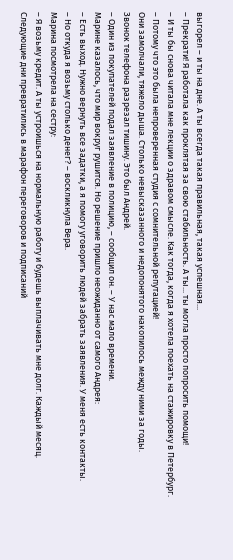выгорел – и ты на дне. А ты всегда такая правильная, такая успешная...
– Прекрати! Я работала как проклятая за свою стабильность. А ты... ты могла просто попросить помощи!
– И ты бы снова читала мне лекции о здравом смысле. Как тогда, когда я хотела поехать на стажировку в Петербург.
– Потому что это была непроверенная студия с сомнительной репутацией!
Они замолчали, тяжело дыша. Столько невысказанного и недопонятого накопилось между ними за годы.
Звонок телефона разрезал тишину. Это был Андрей.
– Один из покупателей подал заявление в полицию, – сообщил он. – У нас мало времени.
Марине казалось, что мир вокруг рушится. Но решение пришло неожиданно от самого Андрея:
– Есть выход. Нужно вернуть все задатки, а я помогу уговорить людей забрать заявления. У меня есть контакты.
– Но откуда я возьму столько денег? – воскликнула Вера.
Марина посмотрела на сестру:
– Я возьму кредит. А ты устроишься на нормальную работу и будешь выплачивать мне долг. Каждый месяц.
Следующие дни превратились в марафон переговоров и подписаний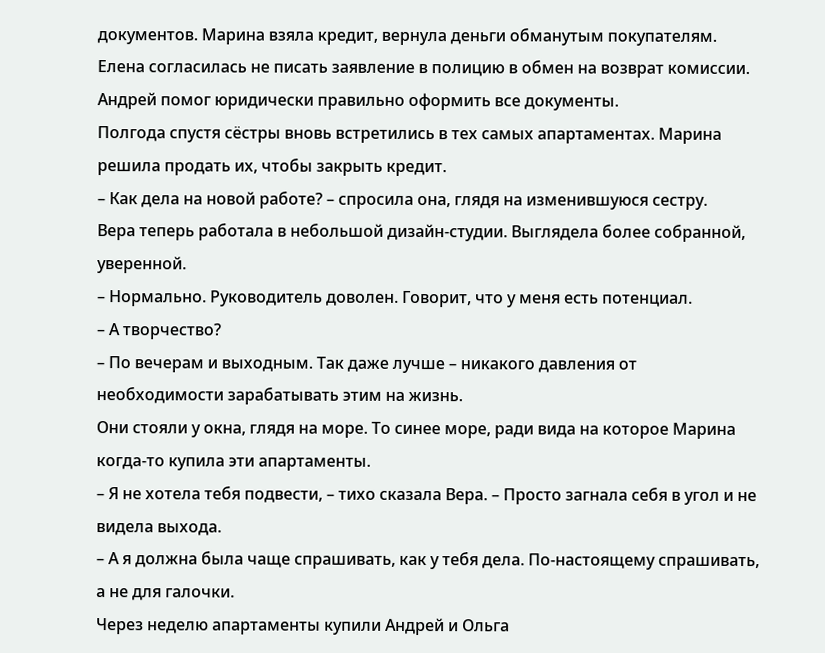документов. Марина взяла кредит, вернула деньги обманутым покупателям. Елена согласилась не писать заявление в полицию в обмен на возврат комиссии. Андрей помог юридически правильно оформить все документы.
Полгода спустя сёстры вновь встретились в тех самых апартаментах. Марина решила продать их, чтобы закрыть кредит.
– Как дела на новой работе? – спросила она, глядя на изменившуюся сестру.
Вера теперь работала в небольшой дизайн-студии. Выглядела более собранной, уверенной.
– Нормально. Руководитель доволен. Говорит, что у меня есть потенциал.
– А творчество?
– По вечерам и выходным. Так даже лучше – никакого давления от необходимости зарабатывать этим на жизнь.
Они стояли у окна, глядя на море. То синее море, ради вида на которое Марина когда-то купила эти апартаменты.
– Я не хотела тебя подвести, – тихо сказала Вера. – Просто загнала себя в угол и не видела выхода.
– А я должна была чаще спрашивать, как у тебя дела. По-настоящему спрашивать, а не для галочки.
Через неделю апартаменты купили Андрей и Ольга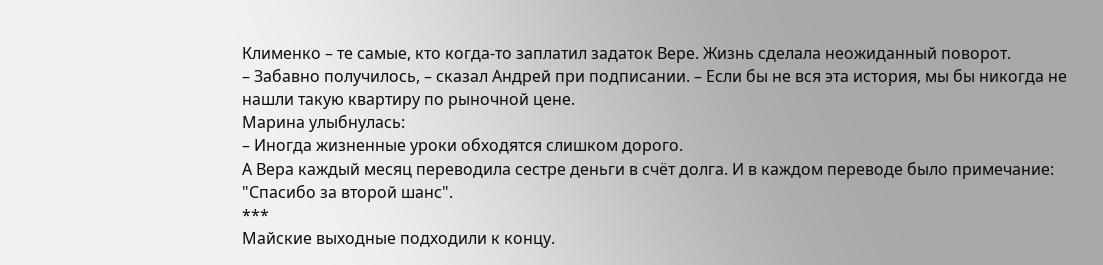Клименко – те самые, кто когда-то заплатил задаток Вере. Жизнь сделала неожиданный поворот.
– Забавно получилось, – сказал Андрей при подписании. – Если бы не вся эта история, мы бы никогда не нашли такую квартиру по рыночной цене.
Марина улыбнулась:
– Иногда жизненные уроки обходятся слишком дорого.
А Вера каждый месяц переводила сестре деньги в счёт долга. И в каждом переводе было примечание: "Спасибо за второй шанс".
***
Майские выходные подходили к концу.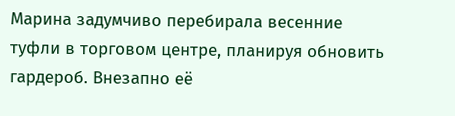Марина задумчиво перебирала весенние туфли в торговом центре, планируя обновить гардероб. Внезапно её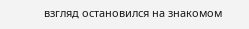взгляд остановился на знакомом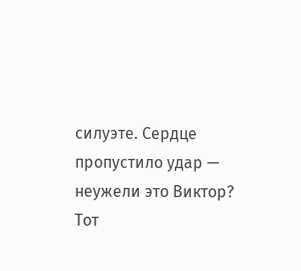силуэте. Сердце пропустило удар — неужели это Виктор? Тот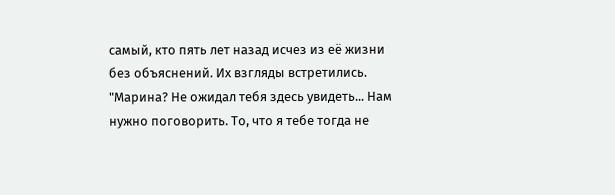самый, кто пять лет назад исчез из её жизни без объяснений. Их взгляды встретились. "Марина? Не ожидал тебя здесь увидеть... Нам нужно поговорить. То, что я тебе тогда не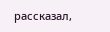рассказал,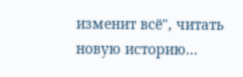изменит всё", читать новую историю...